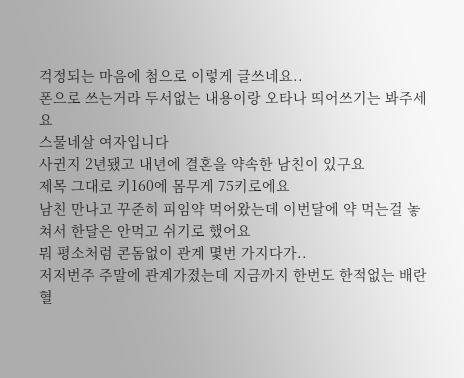걱정되는 마음에 첨으로 이렇게 글쓰네요..
폰으로 쓰는거라 두서없는 내용이랑 오타나 띄어쓰기는 봐주세요
스물네살 여자입니다
사귄지 2년됐고 내년에 결혼을 약속한 남친이 있구요
제목 그대로 키160에 몸무게 75키로에요
남친 만나고 꾸준히 피임약 먹어왔는데 이번달에 약 먹는걸 놓쳐서 한달은 안먹고 쉬기로 했어요
뭐 평소처럼 콘돔없이 관계 몇번 가지다가..
저저번주 주말에 관계가졌는데 지금까지 한번도 한적없는 배란혈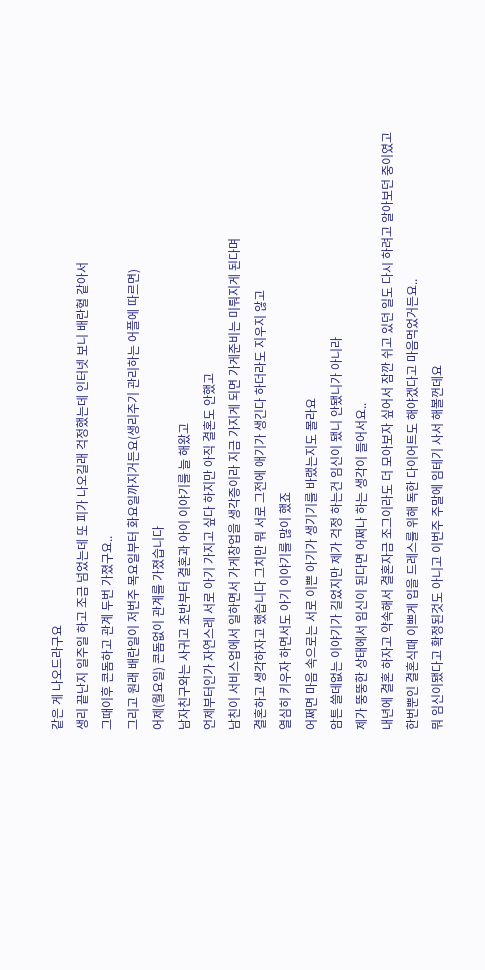같은 게 나오드라구요
생리 끝난지 일주일 하고 조금 넘었는데 또 피가 나오길래 걱정했는데 인터넷 보니 배란혈 같아서
그때이후 콘돔하고 관계 두번 가졌구요..
그리고 원래 배란일이 저번주 목요일부터 화요일까지거든요(생리주기 관리하는 어플에 따르면)
어제(월요일) 콘돔없이 관계를 가졌습니다
남자친구와는 사귀고 초반부터 결혼과 아이 이야기를 늘 해왔고
언제부터인가 자연스레 서로 아기 가지고 싶다 하지만 아직 결혼도 안했고
남친이 서비스업에서 일하면서 가게창업을 생각증이라 지금 가지게 되면 가게준비는 미뤄지게 된다며
결혼하고 생각하자고 했습니다 그치만 뭐 서로 그전에 애기가 생긴다 하더라도 지우지 않고
열심히 키우자 하면서도 아기 이야기를 많이 했죠
어쩌면 마음 속으로는 서로 이쁜 아기가 생기기를 바랬는지도 몰라요
암튼 쓸데없는 이야기가 길었지만 제가 걱정 하는건 임신이 됐니 안됐니가 아니라
제가 뚱뚱한 상태에서 임신이 된다면 어쩌나 하는 생각이 들어서요..
내년에 결혼 하자고 약속해서 결혼자금 조그이라도 더 모아보자 싶어서 잠깐 쉬고 있던 일도 다시 하려고 알아보던 중이였고
한번뿐인 결혼식때 이쁘게 입을 드레스를 위해 독한 다이어트도 해야겠다고 마음먹었거든요..
뭐 임신이됐다고 확정된것도 아니고 이번주 주말에 임테기 사서 해볼껀데요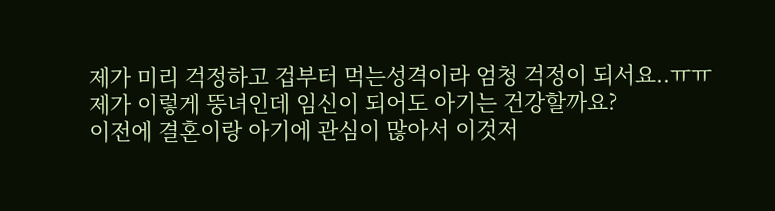제가 미리 걱정하고 겁부터 먹는성격이라 엄청 걱정이 되서요..ㅠㅠ
제가 이렇게 뚱녀인데 임신이 되어도 아기는 건강할까요?
이전에 결혼이랑 아기에 관심이 많아서 이것저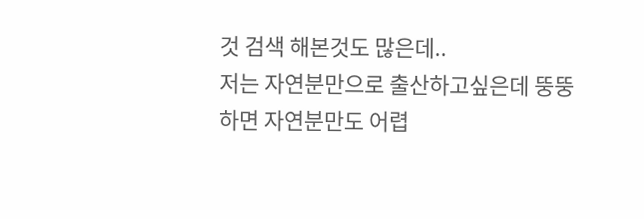것 검색 해본것도 많은데..
저는 자연분만으로 출산하고싶은데 뚱뚱하면 자연분만도 어렵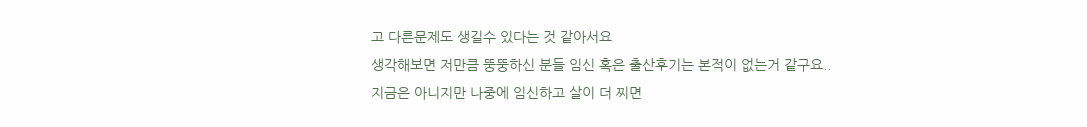고 다른문제도 생길수 있다는 것 같아서요
생각해보면 저만큼 뚱뚱하신 분들 임신 혹은 출산후기는 본적이 없는거 같구요..
지금은 아니지만 나중에 임신하고 살이 더 찌면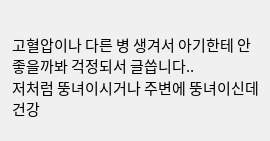고혈압이나 다른 병 생겨서 아기한테 안좋을까봐 걱정되서 글씁니다..
저처럼 뚱녀이시거나 주변에 뚱녀이신데 건강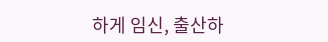하게 임신, 출산하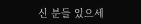신 분들 있으세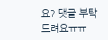요? 댓글 부탁드려요ㅠㅠ